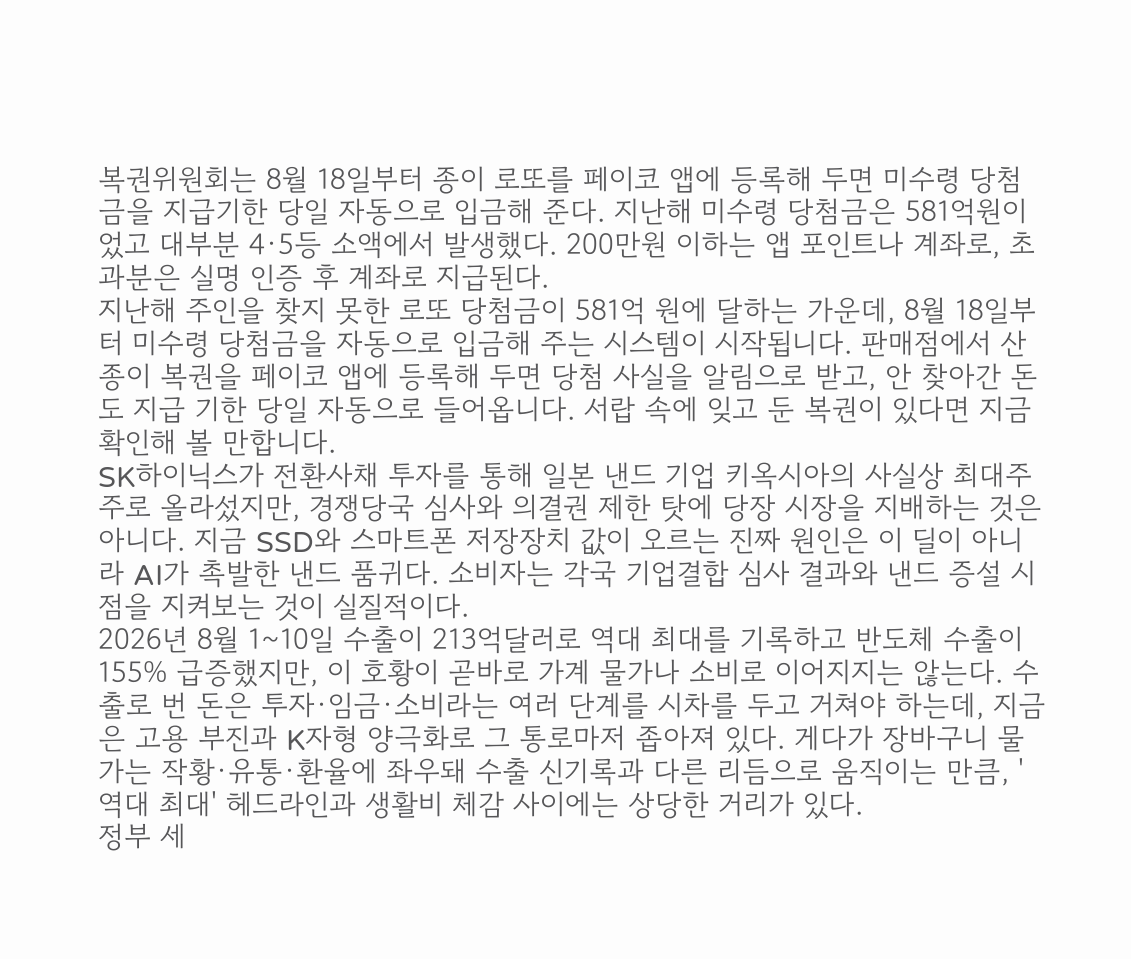복권위원회는 8월 18일부터 종이 로또를 페이코 앱에 등록해 두면 미수령 당첨금을 지급기한 당일 자동으로 입금해 준다. 지난해 미수령 당첨금은 581억원이었고 대부분 4·5등 소액에서 발생했다. 200만원 이하는 앱 포인트나 계좌로, 초과분은 실명 인증 후 계좌로 지급된다.
지난해 주인을 찾지 못한 로또 당첨금이 581억 원에 달하는 가운데, 8월 18일부터 미수령 당첨금을 자동으로 입금해 주는 시스템이 시작됩니다. 판매점에서 산 종이 복권을 페이코 앱에 등록해 두면 당첨 사실을 알림으로 받고, 안 찾아간 돈도 지급 기한 당일 자동으로 들어옵니다. 서랍 속에 잊고 둔 복권이 있다면 지금 확인해 볼 만합니다.
SK하이닉스가 전환사채 투자를 통해 일본 낸드 기업 키옥시아의 사실상 최대주주로 올라섰지만, 경쟁당국 심사와 의결권 제한 탓에 당장 시장을 지배하는 것은 아니다. 지금 SSD와 스마트폰 저장장치 값이 오르는 진짜 원인은 이 딜이 아니라 AI가 촉발한 낸드 품귀다. 소비자는 각국 기업결합 심사 결과와 낸드 증설 시점을 지켜보는 것이 실질적이다.
2026년 8월 1~10일 수출이 213억달러로 역대 최대를 기록하고 반도체 수출이 155% 급증했지만, 이 호황이 곧바로 가계 물가나 소비로 이어지지는 않는다. 수출로 번 돈은 투자·임금·소비라는 여러 단계를 시차를 두고 거쳐야 하는데, 지금은 고용 부진과 K자형 양극화로 그 통로마저 좁아져 있다. 게다가 장바구니 물가는 작황·유통·환율에 좌우돼 수출 신기록과 다른 리듬으로 움직이는 만큼, '역대 최대' 헤드라인과 생활비 체감 사이에는 상당한 거리가 있다.
정부 세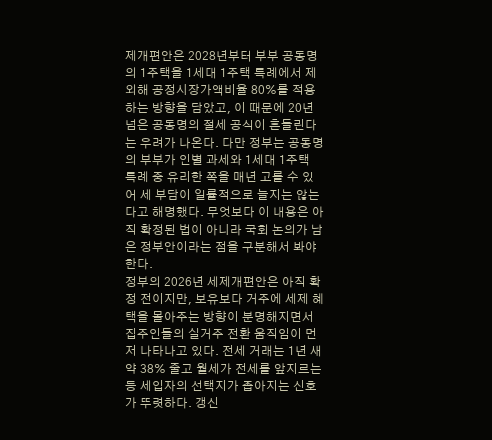제개편안은 2028년부터 부부 공동명의 1주택을 1세대 1주택 특례에서 제외해 공정시장가액비율 80%를 적용하는 방향을 담았고, 이 때문에 20년 넘은 공동명의 절세 공식이 흔들린다는 우려가 나온다. 다만 정부는 공동명의 부부가 인별 과세와 1세대 1주택 특례 중 유리한 쪽을 매년 고를 수 있어 세 부담이 일률적으로 늘지는 않는다고 해명했다. 무엇보다 이 내용은 아직 확정된 법이 아니라 국회 논의가 남은 정부안이라는 점을 구분해서 봐야 한다.
정부의 2026년 세제개편안은 아직 확정 전이지만, 보유보다 거주에 세제 혜택을 몰아주는 방향이 분명해지면서 집주인들의 실거주 전환 움직임이 먼저 나타나고 있다. 전세 거래는 1년 새 약 38% 줄고 월세가 전세를 앞지르는 등 세입자의 선택지가 좁아지는 신호가 뚜렷하다. 갱신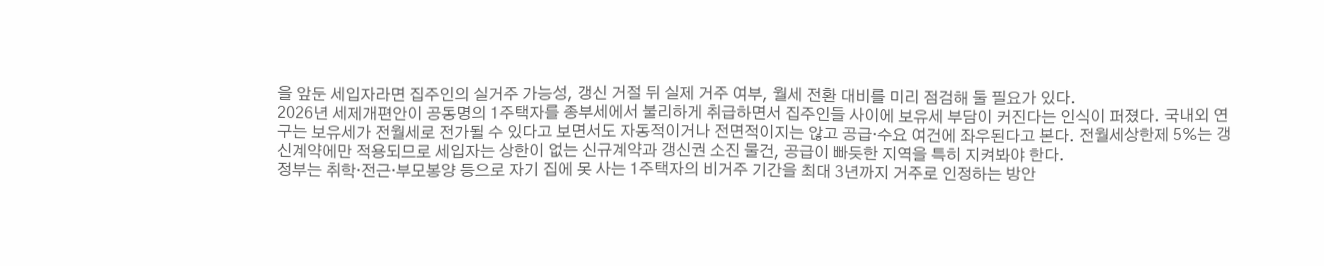을 앞둔 세입자라면 집주인의 실거주 가능성, 갱신 거절 뒤 실제 거주 여부, 월세 전환 대비를 미리 점검해 둘 필요가 있다.
2026년 세제개편안이 공동명의 1주택자를 종부세에서 불리하게 취급하면서 집주인들 사이에 보유세 부담이 커진다는 인식이 퍼졌다. 국내외 연구는 보유세가 전월세로 전가될 수 있다고 보면서도 자동적이거나 전면적이지는 않고 공급·수요 여건에 좌우된다고 본다. 전월세상한제 5%는 갱신계약에만 적용되므로 세입자는 상한이 없는 신규계약과 갱신권 소진 물건, 공급이 빠듯한 지역을 특히 지켜봐야 한다.
정부는 취학·전근·부모봉양 등으로 자기 집에 못 사는 1주택자의 비거주 기간을 최대 3년까지 거주로 인정하는 방안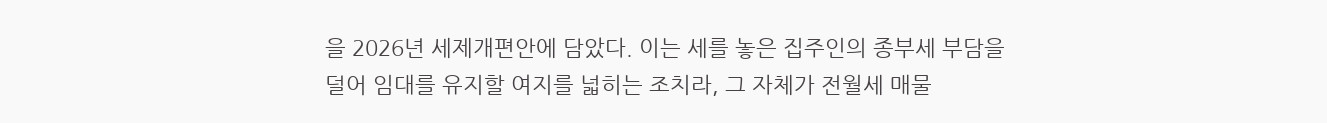을 2026년 세제개편안에 담았다. 이는 세를 놓은 집주인의 종부세 부담을 덜어 임대를 유지할 여지를 넓히는 조치라, 그 자체가 전월세 매물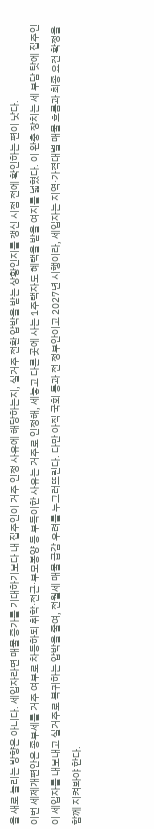을 새로 늘리는 방향은 아니다. 세입자라면 매물 증가를 기대하기보다 내 집주인이 거주 인정 사유에 해당하는지, 실거주 전환 압박을 받는 상황인지를 갱신 시점 전에 확인하는 편이 낫다.
이번 세제개편안은 종부세를 거주 여부로 차등하되 취학·전근·부모봉양 등 부득이한 사유는 거주로 인정해, 세놓고 다른 곳에 사는 1주택자도 혜택을 받을 여지를 넓혔다. 이 완충 장치는 세 부담 탓에 집주인이 세입자를 내보내고 실거주로 복귀하는 압박을 줄여, 전월세 매물 급감 우려를 누그러뜨린다. 다만 아직 국회 통과 전 정부안이고 2027년 시행이라, 세입자는 지역·가격대별 매물 흐름과 최종 요건 확정을 함께 지켜봐야 한다.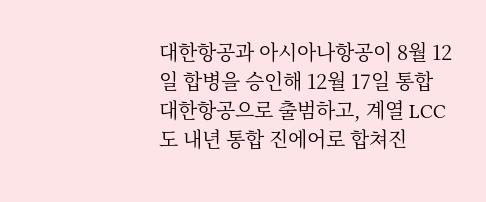대한항공과 아시아나항공이 8월 12일 합병을 승인해 12월 17일 통합 대한항공으로 출범하고, 계열 LCC도 내년 통합 진에어로 합쳐진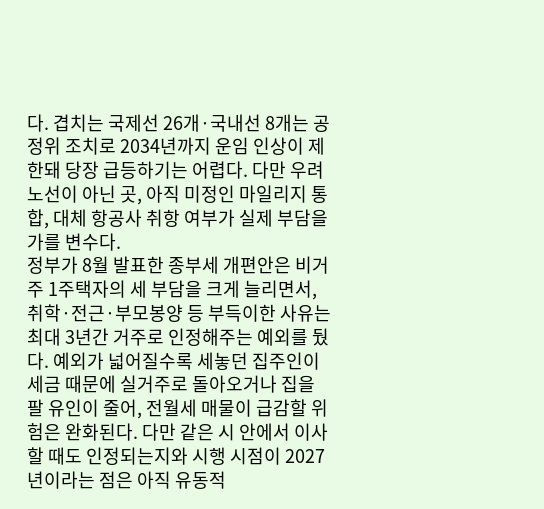다. 겹치는 국제선 26개·국내선 8개는 공정위 조치로 2034년까지 운임 인상이 제한돼 당장 급등하기는 어렵다. 다만 우려노선이 아닌 곳, 아직 미정인 마일리지 통합, 대체 항공사 취항 여부가 실제 부담을 가를 변수다.
정부가 8월 발표한 종부세 개편안은 비거주 1주택자의 세 부담을 크게 늘리면서, 취학·전근·부모봉양 등 부득이한 사유는 최대 3년간 거주로 인정해주는 예외를 뒀다. 예외가 넓어질수록 세놓던 집주인이 세금 때문에 실거주로 돌아오거나 집을 팔 유인이 줄어, 전월세 매물이 급감할 위험은 완화된다. 다만 같은 시 안에서 이사할 때도 인정되는지와 시행 시점이 2027년이라는 점은 아직 유동적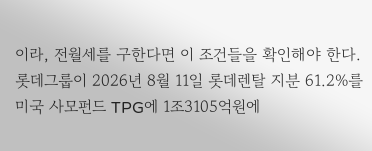이라, 전월세를 구한다면 이 조건들을 확인해야 한다.
롯데그룹이 2026년 8월 11일 롯데렌탈 지분 61.2%를 미국 사모펀드 TPG에 1조3105억원에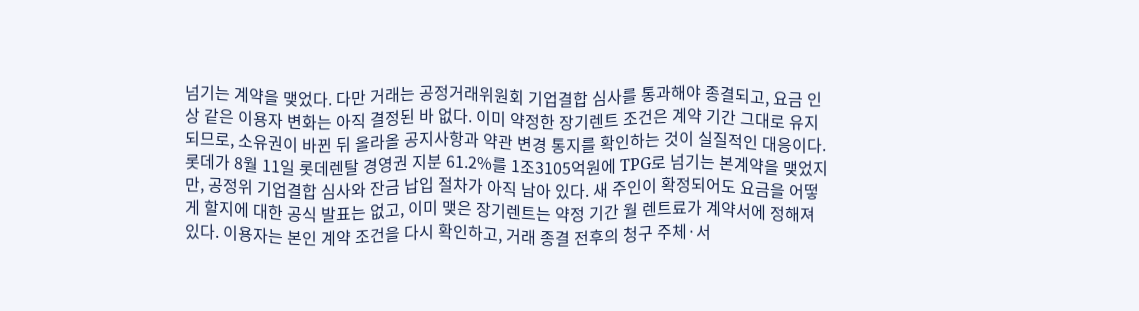넘기는 계약을 맺었다. 다만 거래는 공정거래위원회 기업결합 심사를 통과해야 종결되고, 요금 인상 같은 이용자 변화는 아직 결정된 바 없다. 이미 약정한 장기렌트 조건은 계약 기간 그대로 유지되므로, 소유권이 바뀐 뒤 올라올 공지사항과 약관 변경 통지를 확인하는 것이 실질적인 대응이다.
롯데가 8월 11일 롯데렌탈 경영권 지분 61.2%를 1조3105억원에 TPG로 넘기는 본계약을 맺었지만, 공정위 기업결합 심사와 잔금 납입 절차가 아직 남아 있다. 새 주인이 확정되어도 요금을 어떻게 할지에 대한 공식 발표는 없고, 이미 맺은 장기렌트는 약정 기간 월 렌트료가 계약서에 정해져 있다. 이용자는 본인 계약 조건을 다시 확인하고, 거래 종결 전후의 청구 주체·서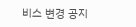비스 변경 공지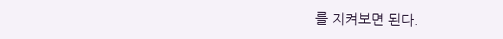를 지켜보면 된다.